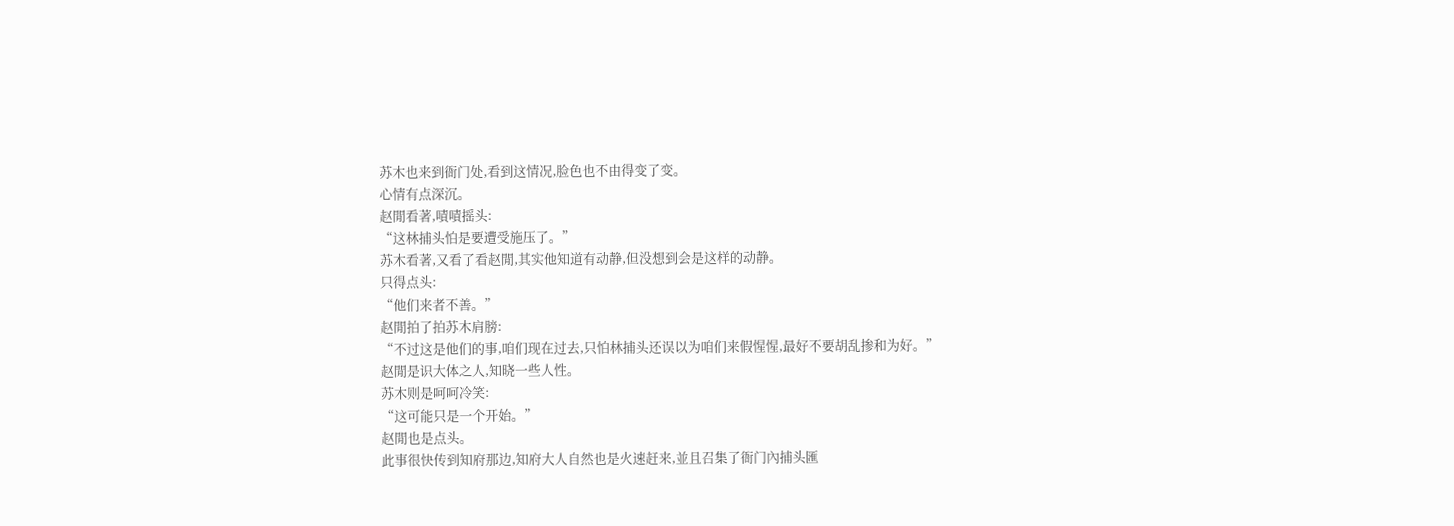苏木也来到衙门处,看到这情况,脸色也不由得变了变。
心情有点深沉。
赵閒看著,嘖嘖摇头:
“这林捕头怕是要遭受施压了。”
苏木看著,又看了看赵閒,其实他知道有动静,但没想到会是这样的动静。
只得点头:
“他们来者不善。”
赵閒拍了拍苏木肩膀:
“不过这是他们的事,咱们现在过去,只怕林捕头还误以为咱们来假惺惺,最好不要胡乱掺和为好。”
赵閒是识大体之人,知晓一些人性。
苏木则是呵呵冷笑:
“这可能只是一个开始。”
赵閒也是点头。
此事很快传到知府那边,知府大人自然也是火速赶来,並且召集了衙门內捕头匯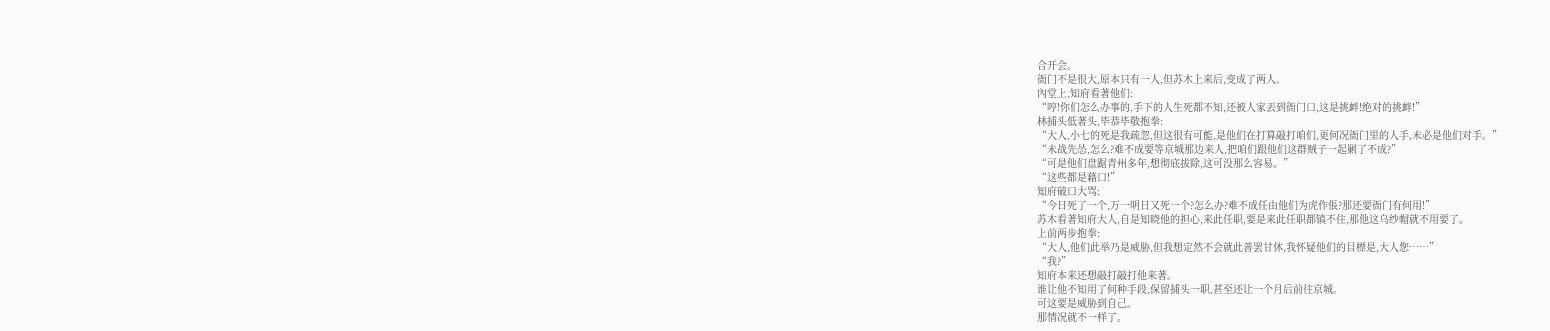合开会。
衙门不是很大,原本只有一人,但苏木上来后,变成了两人。
內堂上,知府看著他们:
“哼!你们怎么办事的,手下的人生死都不知,还被人家丟到衙门口,这是挑衅!绝对的挑衅!”
林捕头低著头,毕恭毕敬抱拳:
“大人,小七的死是我疏忽,但这很有可能,是他们在打算敲打咱们,更何况衙门里的人手,未必是他们对手。”
“未战先怂,怎么?难不成要等京城那边来人,把咱们跟他们这群贼子一起剿了不成?”
“可是他们盘踞青州多年,想彻底拔除,这可没那么容易。”
“这些都是藉口!”
知府破口大骂:
“今日死了一个,万一明日又死一个?怎么办?难不成任由他们为虎作倀?那还要衙门有何用!”
苏木看著知府大人,自是知晓他的担心,来此任职,要是来此任职都镇不住,那他这乌纱帽就不用要了。
上前两步抱拳:
“大人,他们此举乃是威胁,但我想定然不会就此善罢甘休,我怀疑他们的目標是,大人您……”
“我?”
知府本来还想敲打敲打他来著。
谁让他不知用了何种手段,保留捕头一职,甚至还让一个月后前往京城。
可这要是威胁到自己。
那情况就不一样了。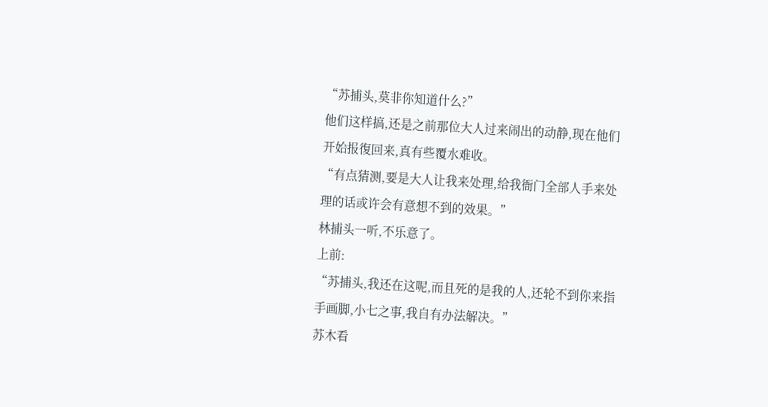“苏捕头,莫非你知道什么?”
他们这样搞,还是之前那位大人过来闹出的动静,现在他们开始报復回来,真有些覆水难收。
“有点猜测,要是大人让我来处理,给我衙门全部人手来处理的话或许会有意想不到的效果。”
林捕头一听,不乐意了。
上前:
“苏捕头,我还在这呢,而且死的是我的人,还轮不到你来指手画脚,小七之事,我自有办法解决。”
苏木看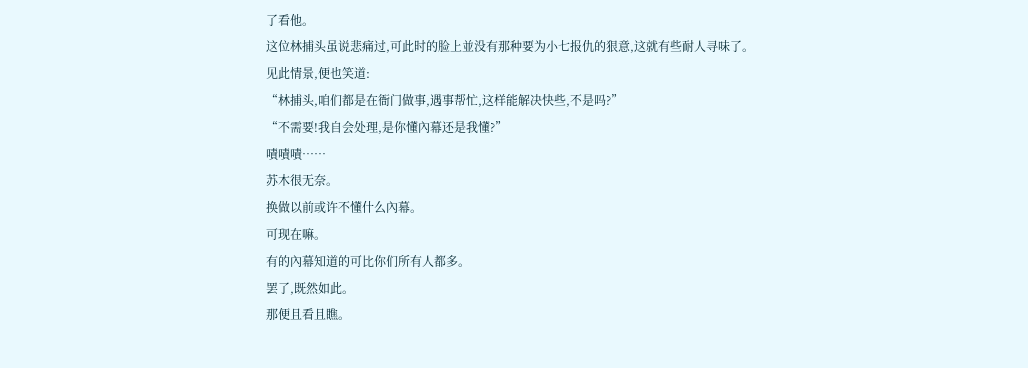了看他。
这位林捕头虽说悲痛过,可此时的脸上並没有那种要为小七报仇的狠意,这就有些耐人寻味了。
见此情景,便也笑道:
“林捕头,咱们都是在衙门做事,遇事帮忙,这样能解决快些,不是吗?”
“不需要!我自会处理,是你懂內幕还是我懂?”
嘖嘖嘖……
苏木很无奈。
换做以前或许不懂什么內幕。
可现在嘛。
有的內幕知道的可比你们所有人都多。
罢了,既然如此。
那便且看且瞧。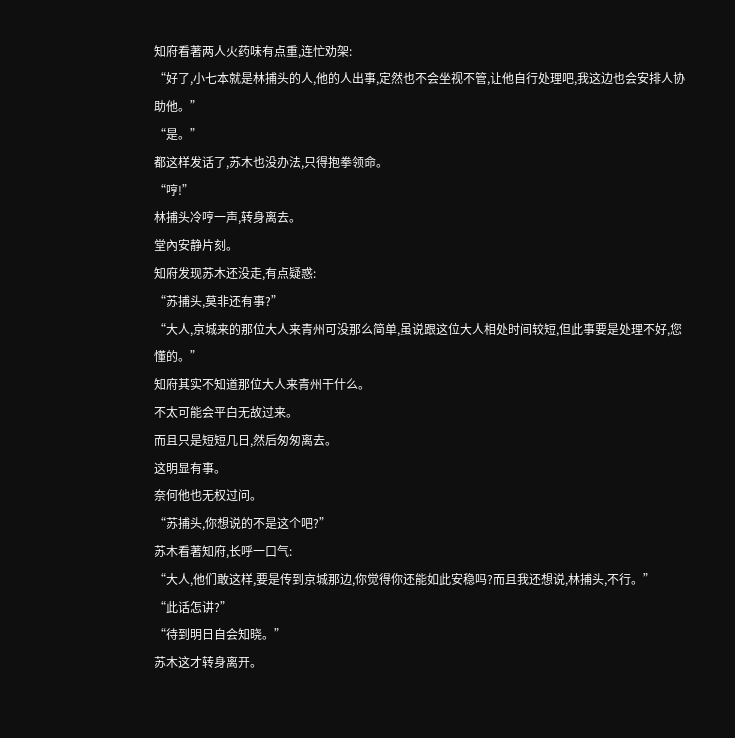知府看著两人火药味有点重,连忙劝架:
“好了,小七本就是林捕头的人,他的人出事,定然也不会坐视不管,让他自行处理吧,我这边也会安排人协助他。”
“是。”
都这样发话了,苏木也没办法,只得抱拳领命。
“哼!”
林捕头冷哼一声,转身离去。
堂內安静片刻。
知府发现苏木还没走,有点疑惑:
“苏捕头,莫非还有事?”
“大人,京城来的那位大人来青州可没那么简单,虽说跟这位大人相处时间较短,但此事要是处理不好,您懂的。”
知府其实不知道那位大人来青州干什么。
不太可能会平白无故过来。
而且只是短短几日,然后匆匆离去。
这明显有事。
奈何他也无权过问。
“苏捕头,你想说的不是这个吧?”
苏木看著知府,长呼一口气:
“大人,他们敢这样,要是传到京城那边,你觉得你还能如此安稳吗?而且我还想说,林捕头,不行。”
“此话怎讲?”
“待到明日自会知晓。”
苏木这才转身离开。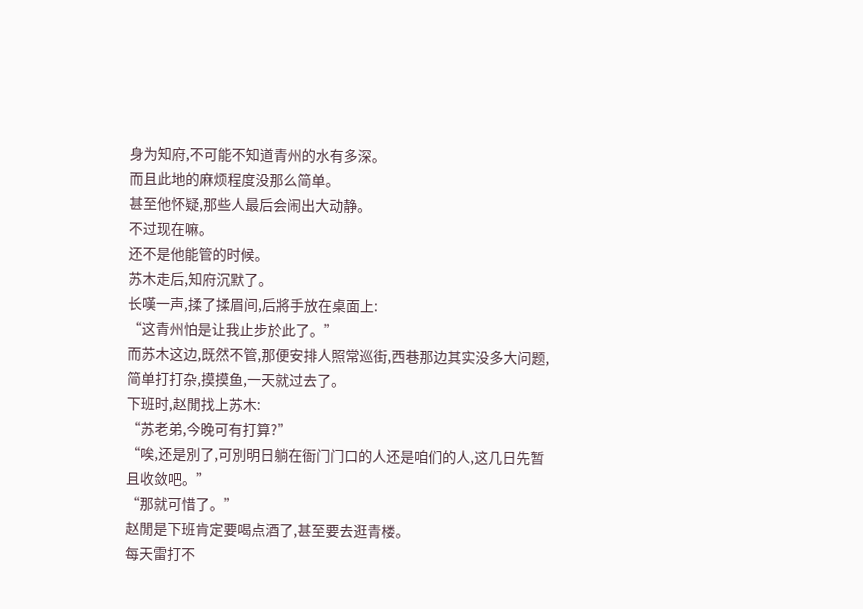身为知府,不可能不知道青州的水有多深。
而且此地的麻烦程度没那么简单。
甚至他怀疑,那些人最后会闹出大动静。
不过现在嘛。
还不是他能管的时候。
苏木走后,知府沉默了。
长嘆一声,揉了揉眉间,后將手放在桌面上:
“这青州怕是让我止步於此了。”
而苏木这边,既然不管,那便安排人照常巡街,西巷那边其实没多大问题,简单打打杂,摸摸鱼,一天就过去了。
下班时,赵閒找上苏木:
“苏老弟,今晚可有打算?”
“唉,还是別了,可別明日躺在衙门门口的人还是咱们的人,这几日先暂且收敛吧。”
“那就可惜了。”
赵閒是下班肯定要喝点酒了,甚至要去逛青楼。
每天雷打不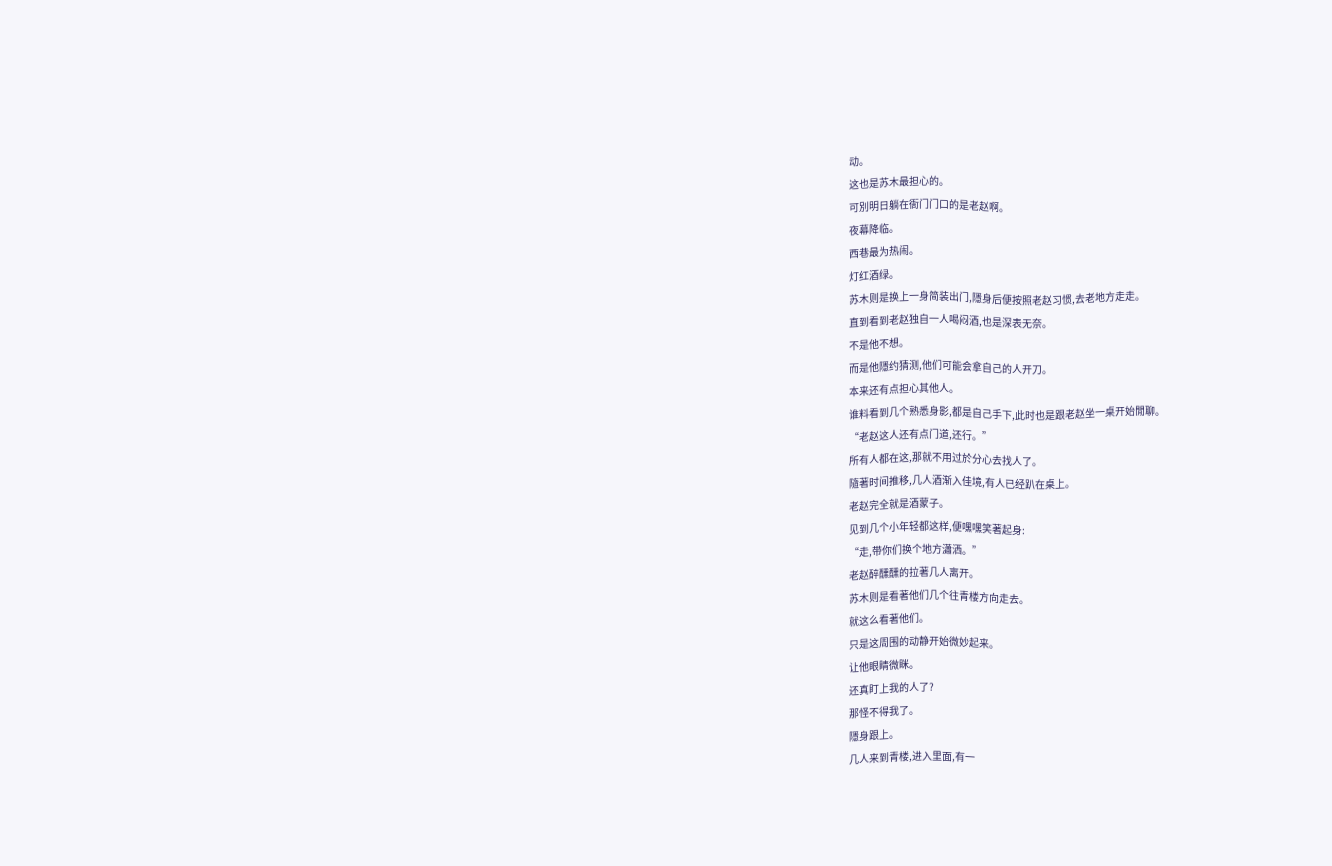动。
这也是苏木最担心的。
可別明日躺在衙门门口的是老赵啊。
夜幕降临。
西巷最为热闹。
灯红酒绿。
苏木则是换上一身简装出门,隱身后便按照老赵习惯,去老地方走走。
直到看到老赵独自一人喝闷酒,也是深表无奈。
不是他不想。
而是他隱约猜测,他们可能会拿自己的人开刀。
本来还有点担心其他人。
谁料看到几个熟悉身影,都是自己手下,此时也是跟老赵坐一桌开始閒聊。
“老赵这人还有点门道,还行。”
所有人都在这,那就不用过於分心去找人了。
隨著时间推移,几人酒渐入佳境,有人已经趴在桌上。
老赵完全就是酒蒙子。
见到几个小年轻都这样,便嘿嘿笑著起身:
“走,带你们换个地方瀟洒。”
老赵醉醺醺的拉著几人离开。
苏木则是看著他们几个往青楼方向走去。
就这么看著他们。
只是这周围的动静开始微妙起来。
让他眼睛微眯。
还真盯上我的人了?
那怪不得我了。
隱身跟上。
几人来到青楼,进入里面,有一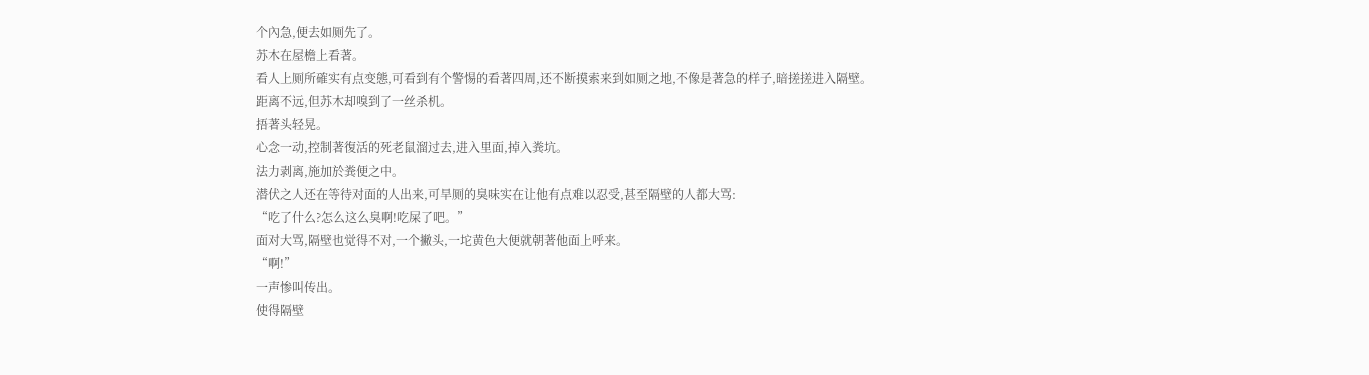个內急,便去如厕先了。
苏木在屋檐上看著。
看人上厕所確实有点变態,可看到有个警惕的看著四周,还不断摸索来到如厕之地,不像是著急的样子,暗搓搓进入隔壁。
距离不远,但苏木却嗅到了一丝杀机。
捂著头轻晃。
心念一动,控制著復活的死老鼠溜过去,进入里面,掉入粪坑。
法力剥离,施加於粪便之中。
潜伏之人还在等待对面的人出来,可旱厕的臭味实在让他有点难以忍受,甚至隔壁的人都大骂:
“吃了什么?怎么这么臭啊!吃屎了吧。”
面对大骂,隔壁也觉得不对,一个撇头,一坨黄色大便就朝著他面上呼来。
“啊!”
一声惨叫传出。
使得隔壁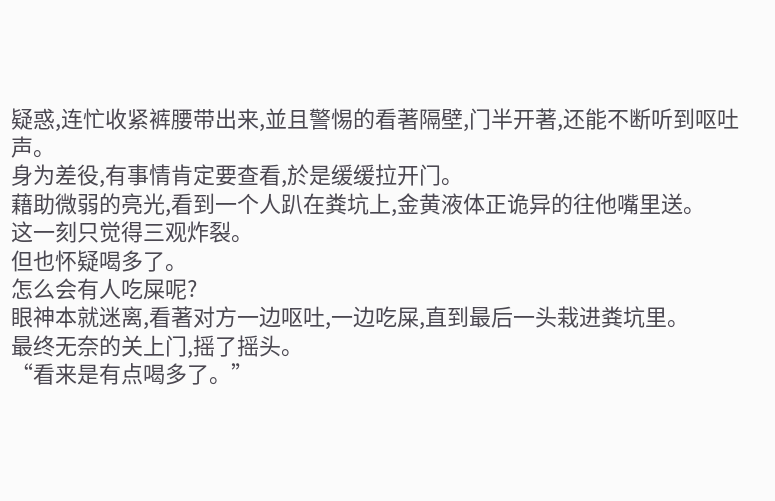疑惑,连忙收紧裤腰带出来,並且警惕的看著隔壁,门半开著,还能不断听到呕吐声。
身为差役,有事情肯定要查看,於是缓缓拉开门。
藉助微弱的亮光,看到一个人趴在粪坑上,金黄液体正诡异的往他嘴里送。
这一刻只觉得三观炸裂。
但也怀疑喝多了。
怎么会有人吃屎呢?
眼神本就迷离,看著对方一边呕吐,一边吃屎,直到最后一头栽进粪坑里。
最终无奈的关上门,摇了摇头。
“看来是有点喝多了。”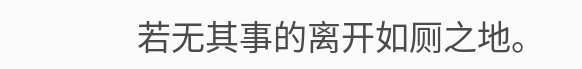若无其事的离开如厕之地。